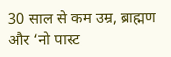30 साल से कम उम्र, ब्राह्मण और ‘नो पास्ट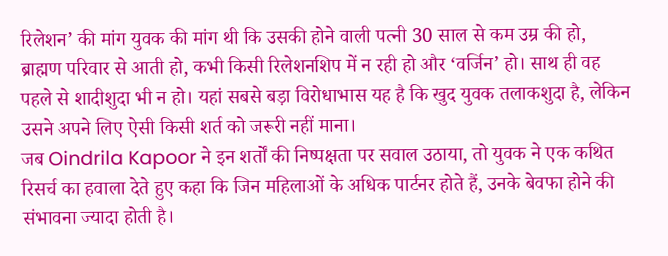रिलेशन’ की मांग युवक की मांग थी कि उसकी होने वाली पत्नी 30 साल से कम उम्र की हो, ब्राह्मण परिवार से आती हो, कभी किसी रिलेशनशिप में न रही हो और ‘वर्जिन’ हो। साथ ही वह पहले से शादीशुदा भी न हो। यहां सबसे बड़ा विरोधाभास यह है कि खुद युवक तलाकशुदा है, लेकिन उसने अपने लिए ऐसी किसी शर्त को जरूरी नहीं माना।
जब Oindrila Kapoor ने इन शर्तों की निष्पक्षता पर सवाल उठाया, तो युवक ने एक कथित रिसर्च का हवाला देते हुए कहा कि जिन महिलाओं के अधिक पार्टनर होते हैं, उनके बेवफा होने की संभावना ज्यादा होती है।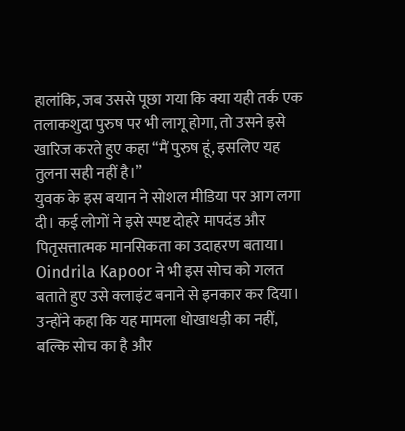हालांकि, जब उससे पूछा गया कि क्या यही तर्क एक तलाकशुदा पुरुष पर भी लागू होगा, तो उसने इसे खारिज करते हुए कहा “मैं पुरुष हूं, इसलिए यह तुलना सही नहीं है।”
युवक के इस बयान ने सोशल मीडिया पर आग लगा दी। कई लोगों ने इसे स्पष्ट दोहरे मापदंड और पितृसत्तात्मक मानसिकता का उदाहरण बताया।
Oindrila Kapoor ने भी इस सोच को गलत बताते हुए उसे क्लाइंट बनाने से इनकार कर दिया। उन्होंने कहा कि यह मामला धोखाधड़ी का नहीं, बल्कि सोच का है और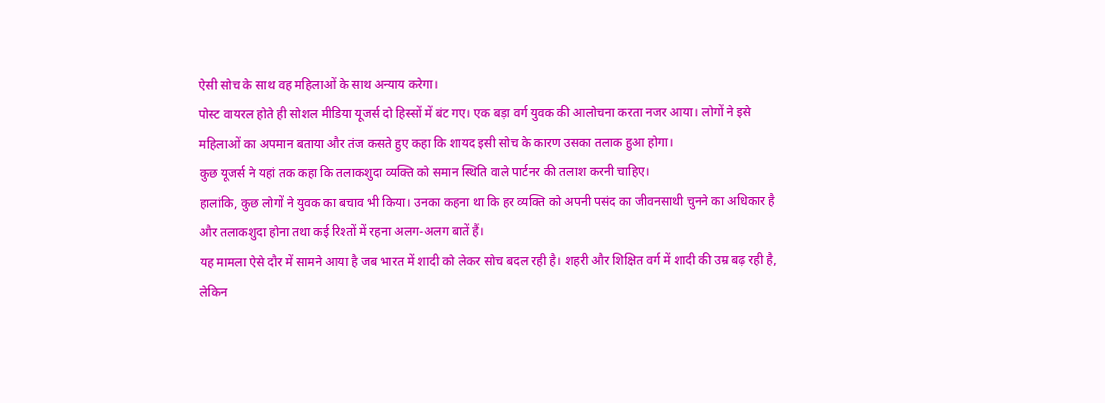ऐसी सोच के साथ वह महिलाओं के साथ अन्याय करेगा।
पोस्ट वायरल होते ही सोशल मीडिया यूजर्स दो हिस्सों में बंट गए। एक बड़ा वर्ग युवक की आलोचना करता नजर आया। लोगों ने इसे महिलाओं का अपमान बताया और तंज कसते हुए कहा कि शायद इसी सोच के कारण उसका तलाक हुआ होगा।
कुछ यूजर्स ने यहां तक कहा कि तलाकशुदा व्यक्ति को समान स्थिति वाले पार्टनर की तलाश करनी चाहिए।
हालांकि, कुछ लोगों ने युवक का बचाव भी किया। उनका कहना था कि हर व्यक्ति को अपनी पसंद का जीवनसाथी चुनने का अधिकार है और तलाकशुदा होना तथा कई रिश्तों में रहना अलग-अलग बातें हैं।
यह मामला ऐसे दौर में सामने आया है जब भारत में शादी को लेकर सोच बदल रही है। शहरी और शिक्षित वर्ग में शादी की उम्र बढ़ रही है, लेकिन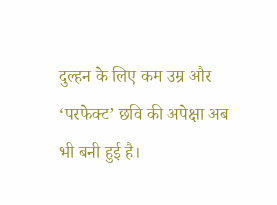दुल्हन के लिए कम उम्र और ‘परफेक्ट’ छवि की अपेक्षा अब भी बनी हुई है।